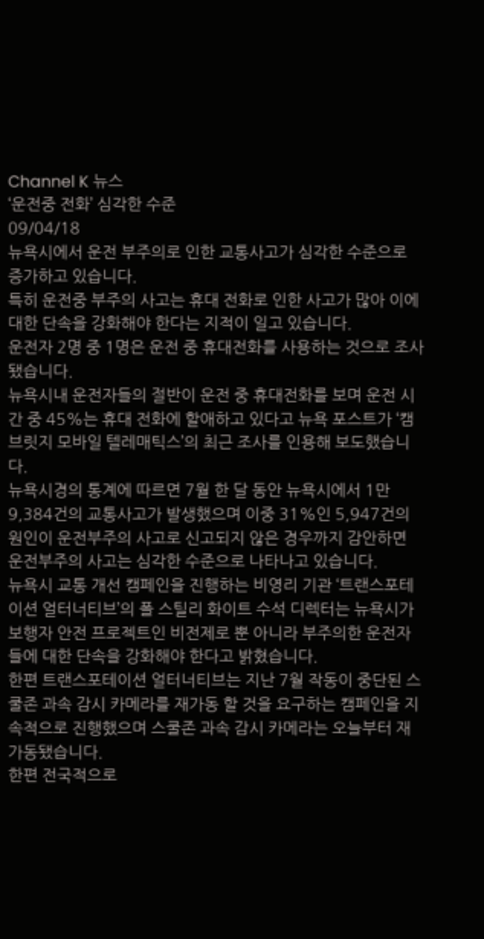Channel K 뉴스
‘운전중 전화’ 심각한 수준
09/04/18
뉴욕시에서 운전 부주의로 인한 교통사고가 심각한 수준으로 증가하고 있습니다.
특히 운전중 부주의 사고는 휴대 전화로 인한 사고가 많아 이에 대한 단속을 강화해야 한다는 지적이 일고 있습니다.
운전자 2명 중 1명은 운전 중 휴대전화를 사용하는 것으로 조사됐습니다.
뉴욕시내 운전자들의 절반이 운전 중 휴대전화를 보며 운전 시간 중 45%는 휴대 전화에 할애하고 있다고 뉴욕 포스트가 ‘캠브릿지 모바일 텔레매틱스’의 최근 조사를 인용해 보도했습니다.
뉴욕시경의 통계에 따르면 7월 한 달 동안 뉴욕시에서 1만9,384건의 교통사고가 발생했으며 이중 31%인 5,947건의 원인이 운전부주의 사고로 신고되지 않은 경우까지 감안하면 운전부주의 사고는 심각한 수준으로 나타나고 있습니다.
뉴욕시 교통 개선 캠페인을 진행하는 비영리 기관 ‘트랜스포테이션 얼터너티브’의 폴 스틸리 화이트 수석 디렉터는 뉴욕시가 보행자 안전 프로젝트인 비전제로 뿐 아니라 부주의한 운전자들에 대한 단속을 강화해야 한다고 밝혔습니다.
한편 트랜스포테이션 얼터너티브는 지난 7월 작동이 중단된 스쿨존 과속 감시 카메라를 재가동 할 것을 요구하는 캠페인을 지속적으로 진행했으며 스쿨존 과속 감시 카메라는 오늘부터 재가동됐습니다.
한편 전국적으로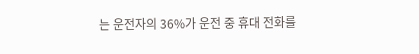는 운전자의 36%가 운전 중 휴대 전화를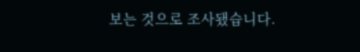보는 것으로 조사됐습니다.